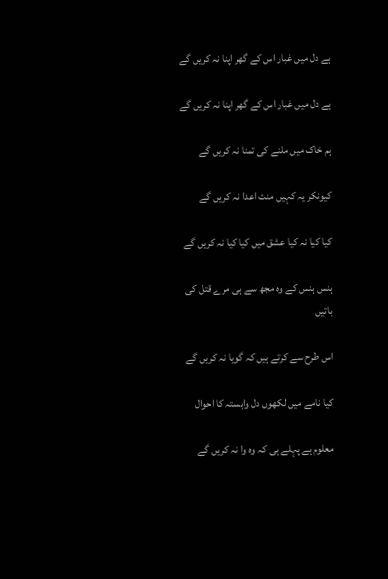ہے دل میں غبار اس کے گھر اپنا نہ کریں گے

ہے دل میں غبار اس کے گھر اپنا نہ کریں گے

ہم خاک میں ملنے کی تمنا نہ کریں گے

کیونکر یہ کہیں منت اعدا نہ کریں گے

کیا کیا نہ کیا عشق میں کیا کیا نہ کریں گے

ہنس ہنس کے وہ مجھ سے ہی مرے قتل کی باتیں

اس طرح سے کرتے ہیں کہ گویا نہ کریں گے

کیا نامے میں لکھوں دل وابستہ کا احوال

معلوم ہے پہلے ہی کہ وہ وا نہ کریں گے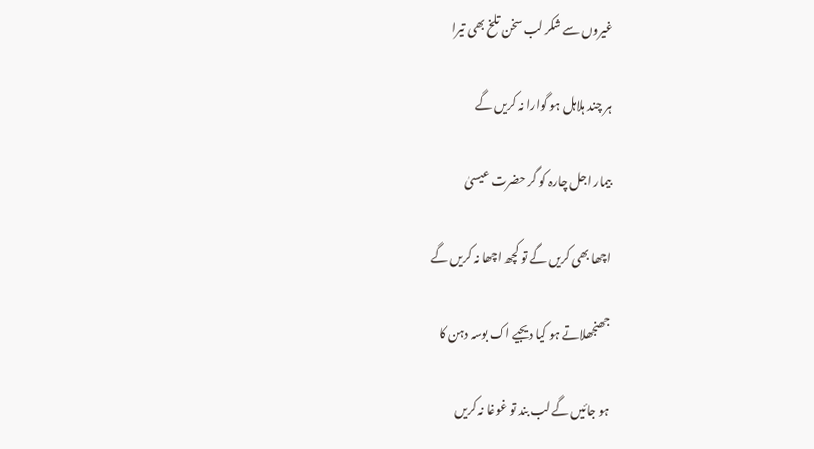غیروں سے شکر لب سخن تلخ بھی تیرا

ہر چند ہلاہل ہو گوارا نہ کریں گے

بیمار اجل چارہ کو گر حضرت عیسیٰ

اچھا بھی کریں گے تو کچھ اچھا نہ کریں گے

جھنجھلاتے ہو کیا دیجیے اک بوسہ دہن کا

ہو جائیں گے لب بند تو غوغا نہ کریں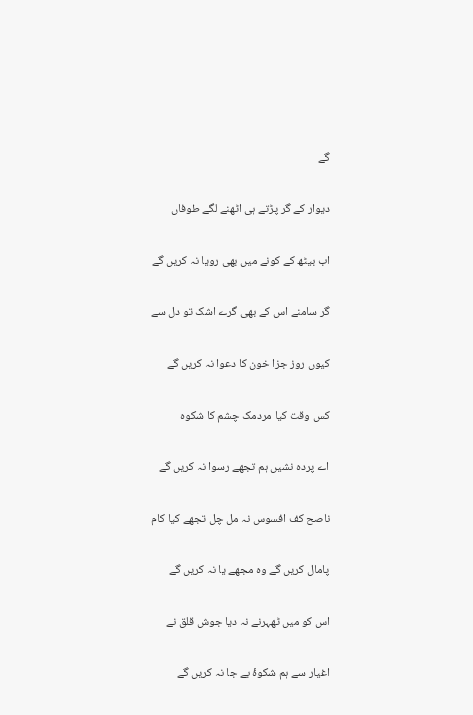گے

دیوار کے گر پڑتے ہی اٹھنے لگے طوفاں

اب بیٹھ کے کونے میں بھی رویا نہ کریں گے

گر سامنے اس کے بھی گرے اشک تو دل سے

کیوں روز جزا خون کا دعوا نہ کریں گے

کس وقت کیا مردمک چشم کا شکوہ

اے پردہ نشیں ہم تجھے رسوا نہ کریں گے

ناصح کف افسوس نہ مل چل تجھے کیا کام

پامال کریں گے وہ مجھے یا نہ کریں گے

اس کو میں ٹھہرنے نہ دیا جوش قلق نے

اغیار سے ہم شکوۂ بے جا نہ کریں گے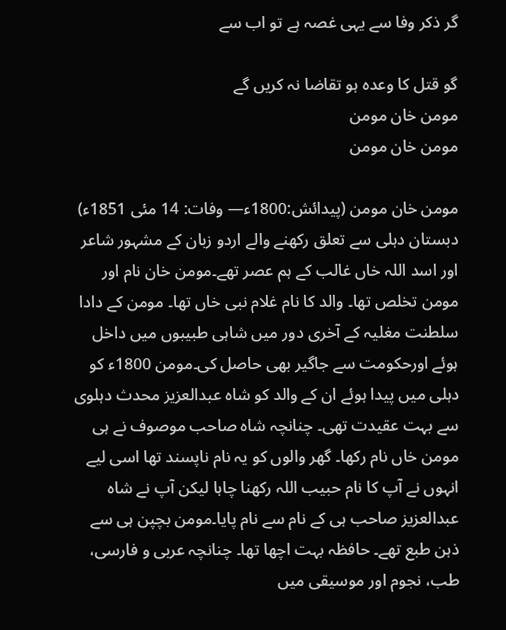گر ذکر وفا سے یہی غصہ ہے تو اب سے

گو قتل کا وعدہ ہو تقاضا نہ کریں گے
مومن خان مومن
مومن خان مومن

مومن خان مومن (پیدائش:1800ء— وفات: 14 مئی 1851ء) دبستان دہلی سے تعلق رکھنے والے اردو زبان کے مشہور شاعر اور اسد اللہ خاں غالب کے ہم عصر تھے۔مومن خان نام اور مومن تخلص تھا۔ والد کا نام غلام نبی خاں تھا۔ مومن کے دادا سلطنت مغلیہ کے آخری دور میں شاہی طبیبوں میں داخل ہوئے اورحکومت سے جاگیر بھی حاصل کی۔مومن 1800ء کو دہلی میں پیدا ہوئے ان کے والد کو شاہ عبدالعزیز محدث دہلوی سے بہت عقیدت تھی۔ چنانچہ شاہ صاحب موصوف نے ہی مومن خاں نام رکھا۔ گھر والوں کو یہ نام ناپسند تھا اسی لیے انہوں نے آپ کا نام حبیب اللہ رکھنا چاہا لیکن آپ نے شاہ عبدالعزیز صاحب ہی کے نام سے نام پایا۔مومن بچپن ہی سے ذہن طبع تھے۔ حافظہ بہت اچھا تھا۔ چنانچہ عربی و فارسی، طب، نجوم اور موسیقی میں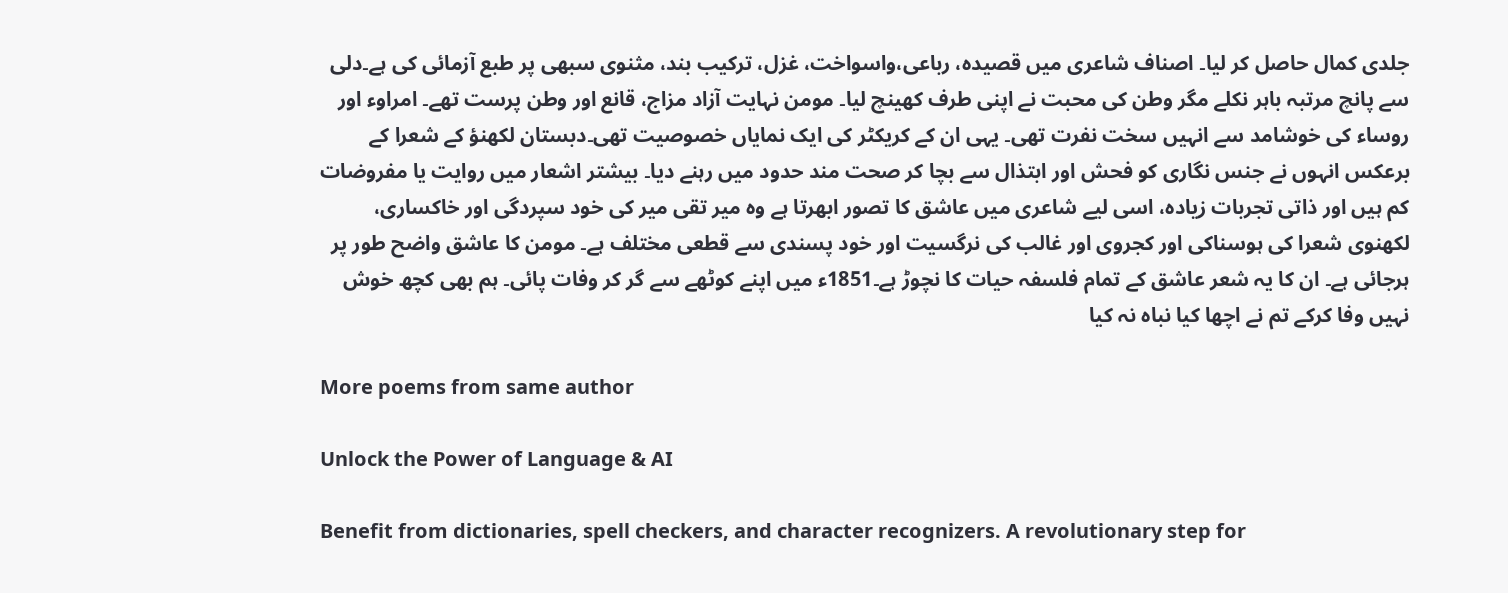جلدی کمال حاصل کر لیا۔ اصناف شاعری میں قصیدہ، رباعی،واسواخت، غزل، ترکیب بند، مثنوی سبھی پر طبع آزمائی کی ہے۔دلی سے پانچ مرتبہ باہر نکلے مگر وطن کی محبت نے اپنی طرف کھینچ لیا۔ مومن نہایت آزاد مزاج، قانع اور وطن پرست تھے۔ امراوء اور روساء کی خوشامد سے انہیں سخت نفرت تھی۔ یہی ان کے کریکٹر کی ایک نمایاں خصوصیت تھی۔دبستان لکھنؤ کے شعرا کے برعکس انہوں نے جنس نگاری کو فحش اور ابتذال سے بچا کر صحت مند حدود میں رہنے دیا۔ بیشتر اشعار میں روایت یا مفروضات کم ہیں اور ذاتی تجربات زیادہ، اسی لیے شاعری میں عاشق کا تصور ابھرتا ہے وہ میر تقی میر کی خود سپردگی اور خاکساری، لکھنوی شعرا کی ہوسناکی اور کجروی اور غالب کی نرگسیت اور خود پسندی سے قطعی مختلف ہے۔ مومن کا عاشق واضح طور پر ہرجائی ہے۔ ان کا یہ شعر عاشق کے تمام فلسفہ حیات کا نچوڑ ہے۔1851ء میں اپنے کوٹھے سے گر کر وفات پائی۔ ہم بھی کچھ خوش نہیں وفا کرکے تم نے اچھا کیا نباہ نہ کیا

More poems from same author

Unlock the Power of Language & AI

Benefit from dictionaries, spell checkers, and character recognizers. A revolutionary step for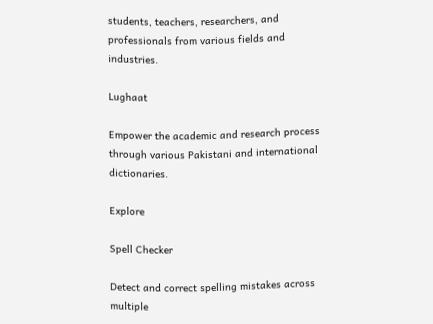students, teachers, researchers, and professionals from various fields and industries.

Lughaat

Empower the academic and research process through various Pakistani and international dictionaries.

Explore

Spell Checker

Detect and correct spelling mistakes across multiple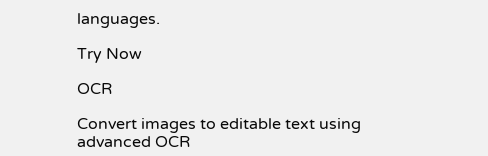languages.

Try Now

OCR

Convert images to editable text using advanced OCR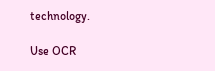technology.

Use OCR